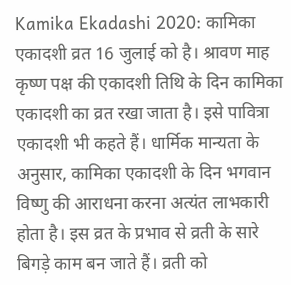Kamika Ekadashi 2020: कामिका एकादशी व्रत 16 जुलाई को है। श्रावण माह कृष्ण पक्ष की एकादशी तिथि के दिन कामिका एकादशी का व्रत रखा जाता है। इसे पावित्रा एकादशी भी कहते हैं। धार्मिक मान्यता के अनुसार, कामिका एकादशी के दिन भगवान विष्णु की आराधना करना अत्यंत लाभकारी होता है। इस व्रत के प्रभाव से व्रती के सारे बिगड़े काम बन जाते हैं। व्रती को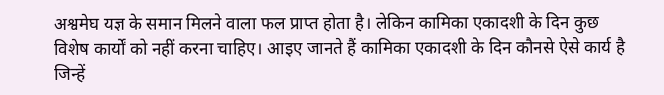अश्वमेघ यज्ञ के समान मिलने वाला फल प्राप्त होता है। लेकिन कामिका एकादशी के दिन कुछ विशेष कार्यों को नहीं करना चाहिए। आइए जानते हैं कामिका एकादशी के दिन कौनसे ऐसे कार्य है जिन्हें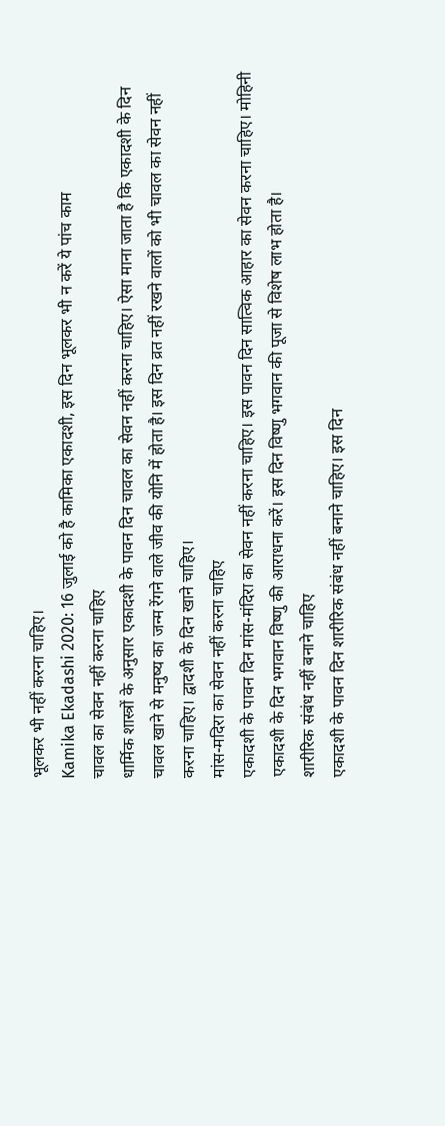भूलकर भी नहीं करना चाहिए।
Kamika Ekadashi 2020: 16 जुलाई को है कामिका एकादशी, इस दिन भूलकर भी न करें ये पांच काम
चावल का सेवन नहीं करना चाहिए
धार्मिक शास्त्रों के अनुसार एकादशी के पावन दिन चावल का सेवन नहीं करना चाहिए। ऐसा माना जाता है कि एकादशी के दिन चावल खाने से मनुष्य का जन्म रेंगने वाले जीव की योनि में होता है। इस दिन व्रत नहीं रखने वालों को भी चावल का सेवन नहीं करना चाहिए। द्वादशी के दिन खाने चाहिए।
मांस-मदिरा का सेवन नहीं करना चाहिए
एकादशी के पावन दिन मांस-मंदिरा का सेवन नहीं करना चाहिए। इस पावन दिन सात्विक आहार का सेवन करना चाहिए। मोहिनी एकादशी के दिन भगवान विष्णु की आराधना करें। इस दिन विष्णु भगवान की पूजा से विशेष लाभ होता है।
शारीरिक संबंध नहीं बनाने चाहिए
एकादशी के पावन दिन शारीरिक संबंध नहीं बनाने चाहिए। इस दिन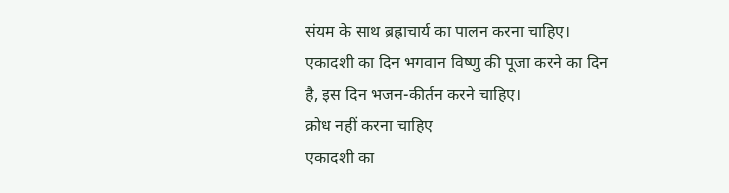संयम के साथ ब्रह्राचार्य का पालन करना चाहिए। एकादशी का दिन भगवान विष्णु की पूजा करने का दिन है, इस दिन भजन-कीर्तन करने चाहिए।
क्रोध नहीं करना चाहिए
एकादशी का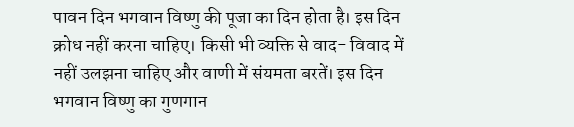पावन दिन भगवान विष्णु की पूजा का दिन होता है। इस दिन क्रोध नहीं करना चाहिए। किसी भी व्यक्ति से वाद- विवाद में नहीं उलझना चाहिए और वाणी में संयमता बरतें। इस दिन भगवान विष्णु का गुणगान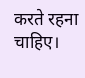करते रहना चाहिए।